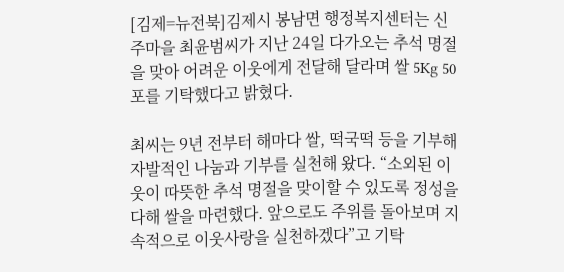[김제=뉴전북]김제시 봉남면 행정복지센터는 신주마을 최윤범씨가 지난 24일 다가오는 추석 명절을 맞아 어려운 이웃에게 전달해 달라며 쌀 5Kg 50포를 기탁했다고 밝혔다.

최씨는 9년 전부터 해마다 쌀, 떡국떡 등을 기부해 자발적인 나눔과 기부를 실천해 왔다. “소외된 이웃이 따뜻한 추석 명절을 맞이할 수 있도록 정성을 다해 쌀을 마련했다. 앞으로도 주위를 돌아보며 지속적으로 이웃사랑을 실천하겠다”고 기탁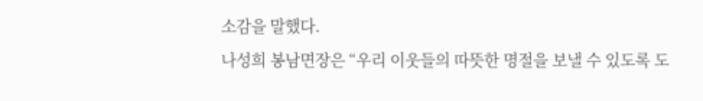소감을 말했다.
나성희 봉남면장은 “우리 이웃들의 따뜻한 명절을 보낼 수 있도록 도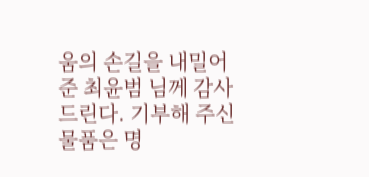움의 손길을 내밀어 준 최윤범 님께 감사드린다. 기부해 주신 물품은 명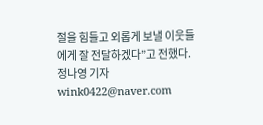절을 힘들고 외롭게 보낼 이웃들에게 잘 전달하겠다”고 전했다.
정나영 기자wink0422@naver.com